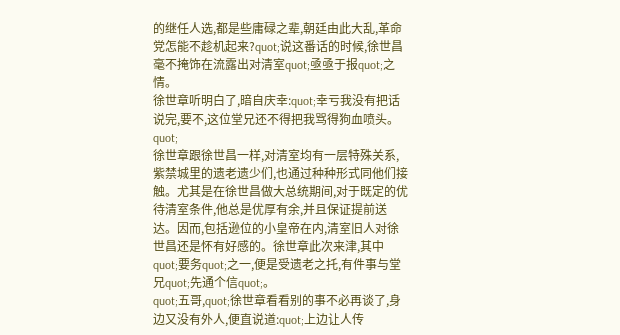的继任人选,都是些庸碌之辈,朝廷由此大乱,革命党怎能不趁机起来?quot;说这番话的时候,徐世昌毫不掩饰在流露出对清室quot;亟亟于报quot;之情。
徐世章听明白了,暗自庆幸:quot;幸亏我没有把话说完,要不,这位堂兄还不得把我骂得狗血喷头。quot;
徐世章跟徐世昌一样,对清室均有一层特殊关系,紫禁城里的遗老遗少们,也通过种种形式同他们接触。尤其是在徐世昌做大总统期间,对于既定的优待清室条件,他总是优厚有余,并且保证提前送达。因而,包括逊位的小皇帝在内,清室旧人对徐世昌还是怀有好感的。徐世章此次来津,其中quot;要务quot;之一,便是受遗老之托,有件事与堂兄quot;先通个信quot;。
quot;五哥,quot;徐世章看看别的事不必再谈了,身边又没有外人,便直说道:quot;上边让人传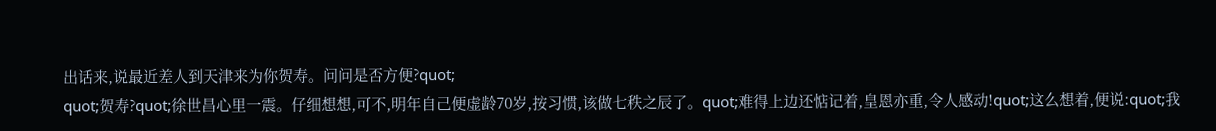出话来,说最近差人到天津来为你贺寿。问问是否方便?quot;
quot;贺寿?quot;徐世昌心里一震。仔细想想,可不,明年自己便虚龄70岁,按习惯,该做七秩之辰了。quot;难得上边还惦记着,皇恩亦重,令人感动!quot;这么想着,便说:quot;我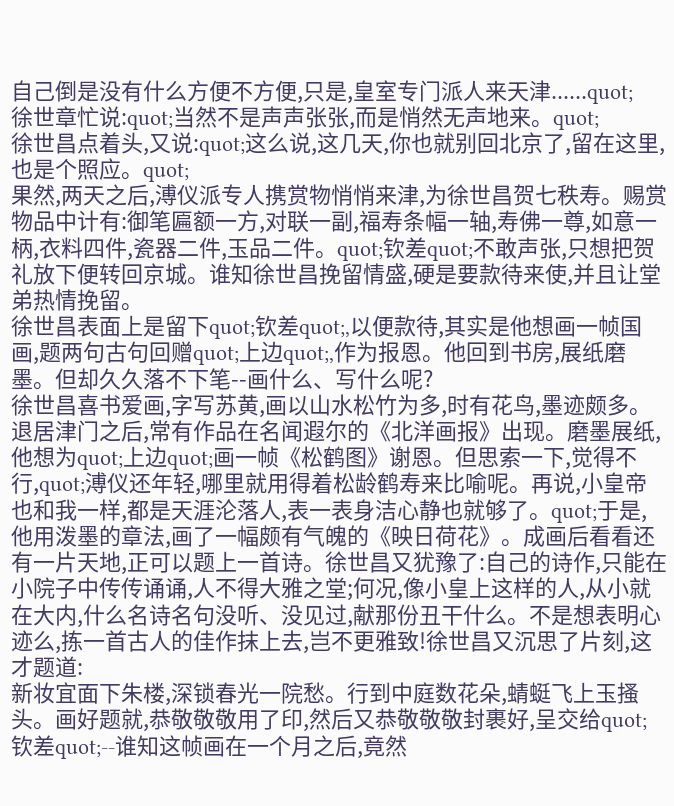自己倒是没有什么方便不方便,只是,皇室专门派人来天津......quot;
徐世章忙说:quot;当然不是声声张张,而是悄然无声地来。quot;
徐世昌点着头,又说:quot;这么说,这几天,你也就别回北京了,留在这里,也是个照应。quot;
果然,两天之后,溥仪派专人携赏物悄悄来津,为徐世昌贺七秩寿。赐赏物品中计有:御笔匾额一方,对联一副,福寿条幅一轴,寿佛一尊,如意一柄,衣料四件,瓷器二件,玉品二件。quot;钦差quot;不敢声张,只想把贺礼放下便转回京城。谁知徐世昌挽留情盛,硬是要款待来使,并且让堂弟热情挽留。
徐世昌表面上是留下quot;钦差quot;,以便款待,其实是他想画一帧国画,题两句古句回赠quot;上边quot;,作为报恩。他回到书房,展纸磨墨。但却久久落不下笔--画什么、写什么呢?
徐世昌喜书爱画,字写苏黄,画以山水松竹为多,时有花鸟,墨迹颇多。退居津门之后,常有作品在名闻遐尔的《北洋画报》出现。磨墨展纸,他想为quot;上边quot;画一帧《松鹤图》谢恩。但思索一下,觉得不行,quot;溥仪还年轻,哪里就用得着松龄鹤寿来比喻呢。再说,小皇帝也和我一样,都是天涯沦落人,表一表身洁心静也就够了。quot;于是,他用泼墨的章法,画了一幅颇有气魄的《映日荷花》。成画后看看还有一片天地,正可以题上一首诗。徐世昌又犹豫了:自己的诗作,只能在小院子中传传诵诵,人不得大雅之堂;何况,像小皇上这样的人,从小就在大内,什么名诗名句没听、没见过,献那份丑干什么。不是想表明心迹么,拣一首古人的佳作抹上去,岂不更雅致!徐世昌又沉思了片刻,这才题道:
新妆宜面下朱楼,深锁春光一院愁。行到中庭数花朵,蜻蜓飞上玉搔头。画好题就,恭敬敬敬用了印,然后又恭敬敬敬封裹好,呈交给quot;钦差quot;--谁知这帧画在一个月之后,竟然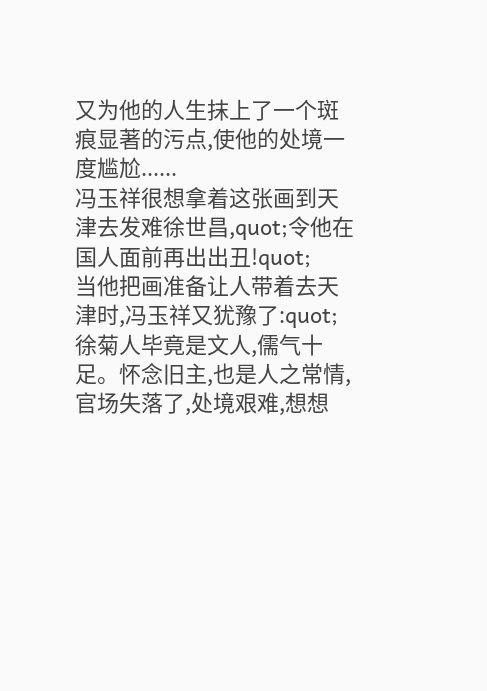又为他的人生抹上了一个斑痕显著的污点,使他的处境一度尴尬......
冯玉祥很想拿着这张画到天津去发难徐世昌,quot;令他在国人面前再出出丑!quot;
当他把画准备让人带着去天津时,冯玉祥又犹豫了:quot;徐菊人毕竟是文人,儒气十足。怀念旧主,也是人之常情,官场失落了,处境艰难,想想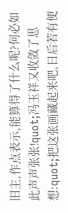旧主,作点表示,能算得了什么呢?何必如此声声张张!quot;冯玉祥又收敛了思想:quot;把这张画藏起来吧,日后若有便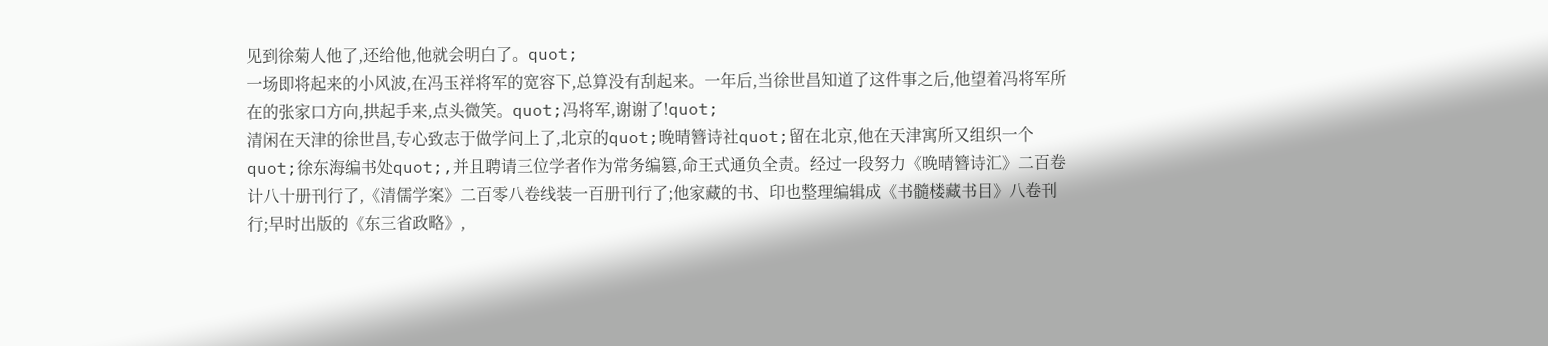见到徐菊人他了,还给他,他就会明白了。quot;
一场即将起来的小风波,在冯玉祥将军的宽容下,总算没有刮起来。一年后,当徐世昌知道了这件事之后,他望着冯将军所在的张家口方向,拱起手来,点头微笑。quot;冯将军,谢谢了!quot;
清闲在天津的徐世昌,专心致志于做学问上了,北京的quot;晚晴簪诗社quot;留在北京,他在天津寓所又组织一个quot;徐东海编书处quot;,并且聘请三位学者作为常务编篡,命王式通负全责。经过一段努力《晚晴簪诗汇》二百卷计八十册刊行了,《清儒学案》二百零八卷线装一百册刊行了;他家藏的书、印也整理编辑成《书髓楼藏书目》八卷刊行;早时出版的《东三省政略》,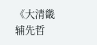《大清畿辅先哲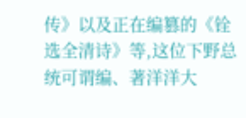传》以及正在编篡的《铨选全清诗》等,这位下野总统可谓编、著洋洋大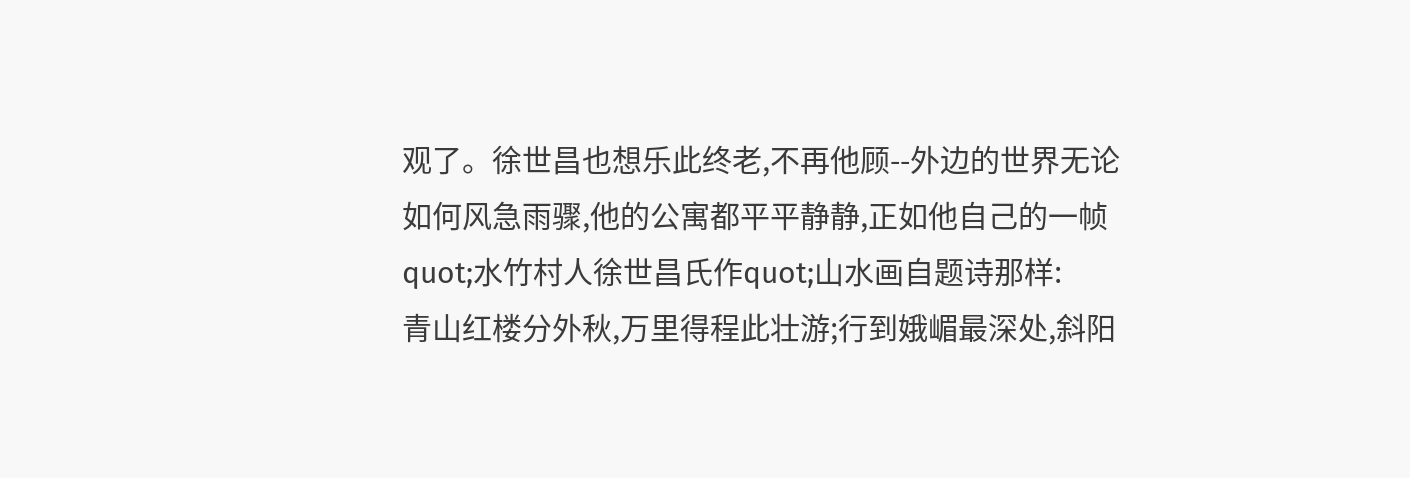观了。徐世昌也想乐此终老,不再他顾--外边的世界无论如何风急雨骤,他的公寓都平平静静,正如他自己的一帧quot;水竹村人徐世昌氏作quot;山水画自题诗那样:
青山红楼分外秋,万里得程此壮游;行到娥嵋最深处,斜阳